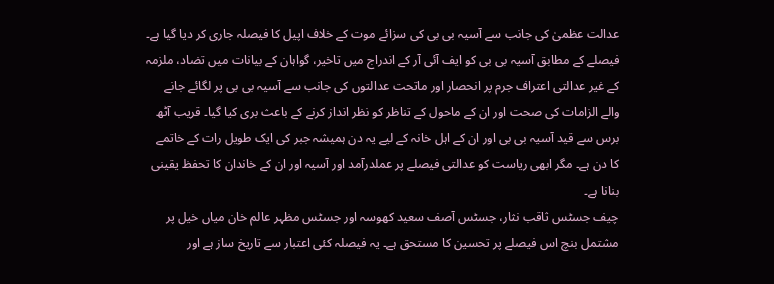عدالت عظمیٰ کی جانب سے آسیہ بی بی کی سزائے موت کے خلاف اپیل کا فیصلہ جاری کر دیا گیا ہے۔ فیصلے کے مطابق آسیہ بی بی کو ایف آئی آر کے اندراج میں تاخیر، گواہان کے بیانات میں تضاد، ملزمہ کے غیر عدالتی اعتراف جرم پر انحصار اور ماتحت عدالتوں کی جانب سے آسیہ بی بی پر لگائے جانے والے الزامات کی صحت اور ان کے ماحول کے تناظر کو نظر انداز کرنے کے باعث بری کیا گیا۔ قریب آٹھ برس سے قید آسیہ بی بی اور ان کے اہل خانہ کے لیے یہ دن ہمیشہ جبر کی ایک طویل رات کے خاتمے کا دن ہے۔ مگر ابھی ریاست کو عدالتی فیصلے پر عملدرآمد اور آسیہ اور ان کے خاندان کا تحفظ یقینی بنانا ہے۔
چیف جسٹس ثاقب نثار، جسٹس آصف سعید کھوسہ اور جسٹس مظہر عالم خان میاں خیل پر مشتمل بنچ اس فیصلے پر تحسین کا مستحق ہے۔ یہ فیصلہ کئی اعتبار سے تاریخ ساز ہے اور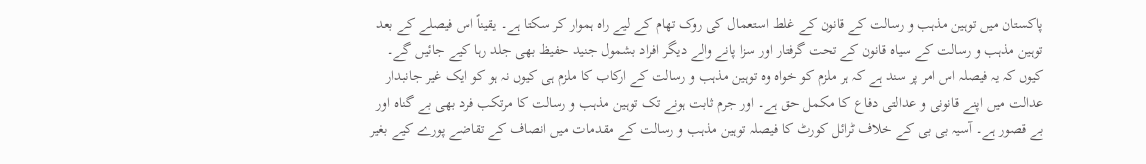پاکستان میں توہین مذہب و رسالت کے قانون کے غلط استعمال کی روک تھام کے لیے راہ ہموار کر سکتا ہے۔ یقیناً اس فیصلے کے بعد توہین مذہب و رسالت کے سیاہ قانون کے تحت گرفتار اور سزا پانے والے دیگر افراد بشمول جنید حفیظ بھی جلد رہا کیے جائیں گے۔ کیوں کہ یہ فیصلہ اس امر پر سند ہے کہ ہر ملزم کو خواہ وہ توہین مذہب و رسالت کے ارکاب کا ملزم ہی کیوں نہ ہو کو ایک غیر جانبدار عدالت میں اپنے قانونی و عدالتی دفاع کا مکمل حق ہے۔ اور جرم ثابت ہونے تک توہین مذہب و رسالت کا مرتکب فرد بھی بے گناہ اور بے قصور ہے۔ آسیہ بی بی کے خلاف ٹرائل کورٹ کا فیصلہ توہین مذہب و رسالت کے مقدمات میں انصاف کے تقاضے پورے کیے بغیر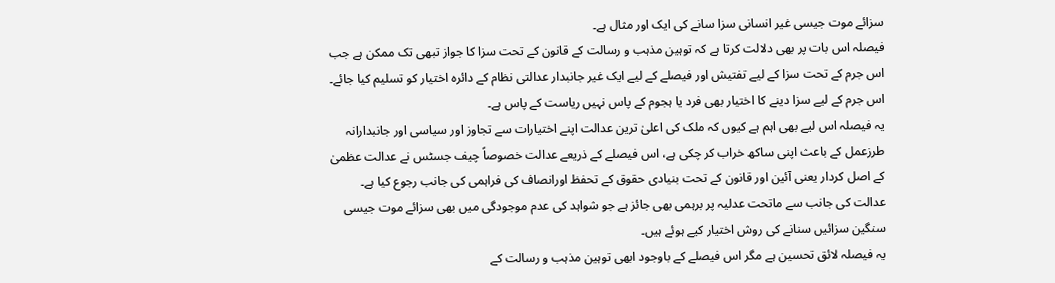سزائے موت جیسی غیر انسانی سزا سانے کی ایک اور مثال ہے۔
فیصلہ اس بات پر بھی دلالت کرتا ہے کہ توہین مذہب و رسالت کے قانون کے تحت سزا کا جواز تبھی تک ممکن ہے جب اس جرم کے تحت سزا کے لیے تفتیش اور فیصلے کے لیے ایک غیر جانبدار عدالتی نظام کے دائرہ اختیار کو تسلیم کیا جائے۔ اس جرم کے لیے سزا دینے کا اختیار بھی فرد یا ہجوم کے پاس نہیں ریاست کے پاس ہے۔
یہ فیصلہ اس لیے بھی اہم ہے کیوں کہ ملک کی اعلیٰ ترین عدالت اپنے اختیارات سے تجاوز اور سیاسی اور جانبدارانہ طرزعمل کے باعث اپنی ساکھ خراب کر چکی ہے، اس فیصلے کے ذریعے عدالت خصوصاً چیف جسٹس نے عدالت عظمیٰ کے اصل کردار یعنی آئین اور قانون کے تحت بنیادی حقوق کے تحفظ اورانصاف کی فراہمی کی جانب رجوع کیا ہے۔ عدالت کی جانب سے ماتحت عدلیہ پر برہمی بھی جائز ہے جو شواہد کی عدم موجودگی میں بھی سزائے موت جیسی سنگین سزائیں سنانے کی روش اختیار کیے ہوئے ہیں۔
یہ فیصلہ لائق تحسین ہے مگر اس فیصلے کے باوجود ابھی توہین مذہب و رسالت کے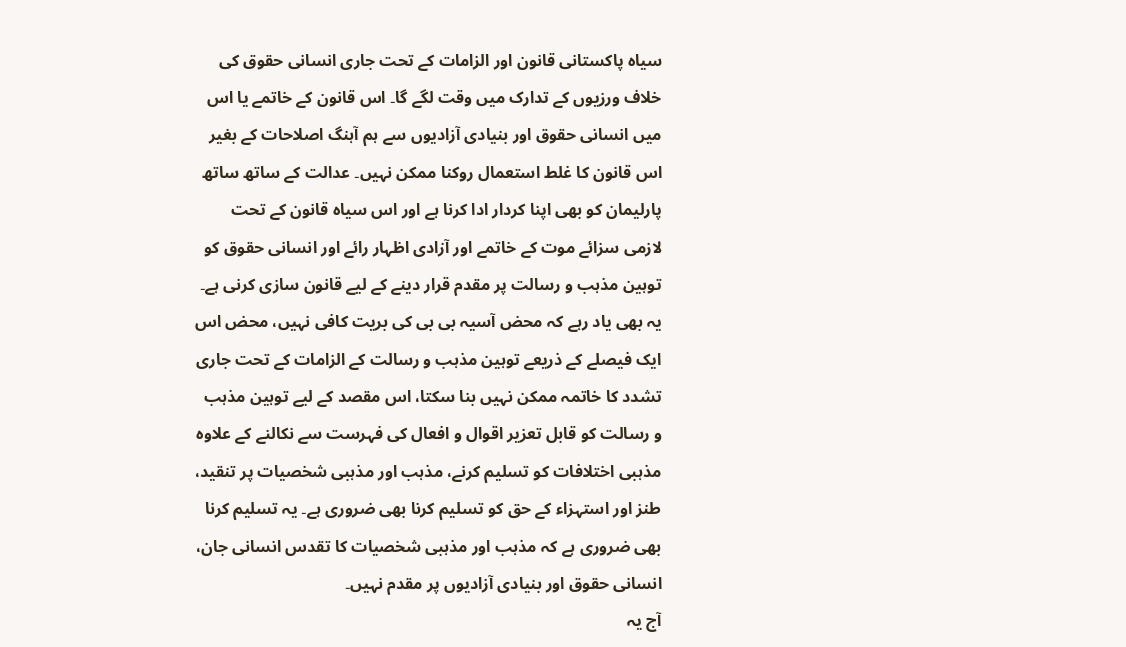سیاہ پاکستانی قانون اور الزامات کے تحت جاری انسانی حقوق کی خلاف ورزیوں کے تدارک میں وقت لگے گا۔ اس قانون کے خاتمے یا اس میں انسانی حقوق اور بنیادی آزادیوں سے ہم آہنگ اصلاحات کے بغیر اس قانون کا غلط استعمال روکنا ممکن نہیں۔ عدالت کے ساتھ ساتھ پارلیمان کو بھی اپنا کردار ادا کرنا ہے اور اس سیاہ قانون کے تحت لازمی سزائے موت کے خاتمے اور آزادی اظہار رائے اور انسانی حقوق کو توہین مذہب و رسالت پر مقدم قرار دینے کے لیے قانون سازی کرنی ہے۔
یہ بھی یاد رہے کہ محض آسیہ بی بی کی بریت کافی نہیں، محض اس ایک فیصلے کے ذریعے توہین مذہب و رسالت کے الزامات کے تحت جاری تشدد کا خاتمہ ممکن نہیں بنا سکتا، اس مقصد کے لیے توہین مذہب و رسالت کو قابل تعزیر اقوال و افعال کی فہرست سے نکالنے کے علاوہ مذہبی اختلافات کو تسلیم کرنے، مذہب اور مذہبی شخصیات پر تنقید، طنز اور استہزاء کے حق کو تسلیم کرنا بھی ضروری ہے۔ یہ تسلیم کرنا بھی ضروری ہے کہ مذہب اور مذہبی شخصیات کا تقدس انسانی جان، انسانی حقوق اور بنیادی آزادیوں پر مقدم نہیں۔
آج یہ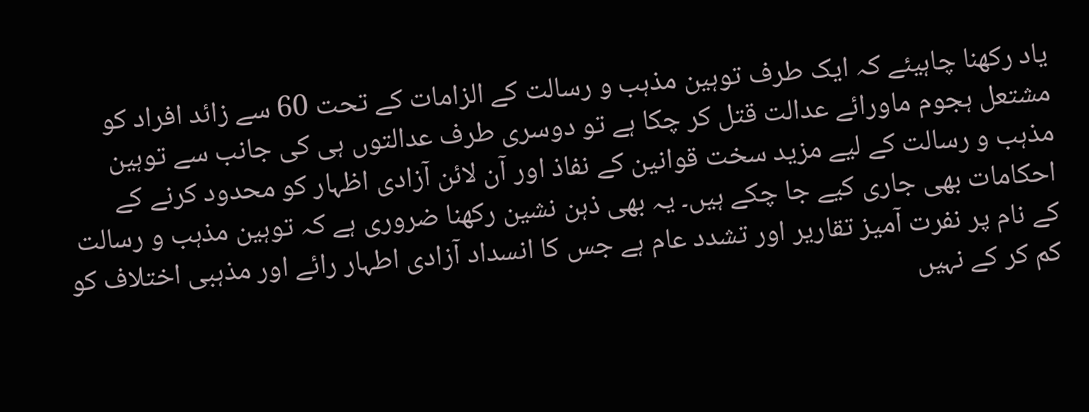یاد رکھنا چاہیئے کہ ایک طرف توہین مذہب و رسالت کے الزامات کے تحت 60 سے زائد افراد کو مشتعل ہجوم ماورائے عدالت قتل کر چکا ہے تو دوسری طرف عدالتوں ہی کی جانب سے توہین مذہب و رسالت کے لیے مزید سخت قوانین کے نفاذ اور آن لائن آزادی اظہار کو محدود کرنے کے احکامات بھی جاری کیے جا چکے ہیں۔ یہ بھی ذہن نشین رکھنا ضروری ہے کہ توہین مذہب و رسالت کے نام پر نفرت آمیز تقاریر اور تشدد عام ہے جس کا انسداد آزادی اطہار رائے اور مذہبی اختلاف کو کم کر کے نہیں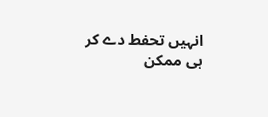انہیں تحفط دے کر ہی ممکن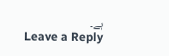ہے۔
Leave a Reply